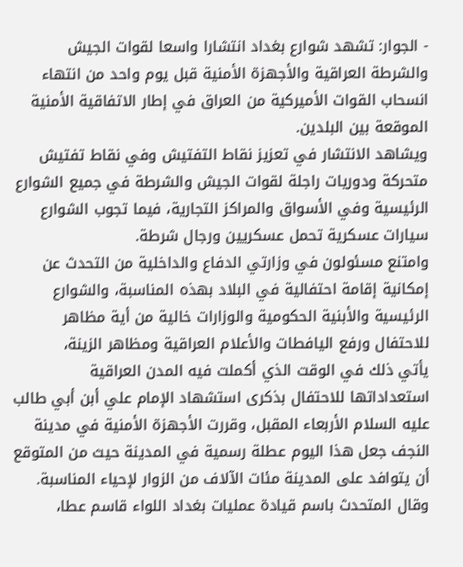- الجوار: تشهد شوارع بغداد انتشارا واسعا لقوات الجيش والشرطة العراقية والأجهزة الأمنية قبل يوم واحد من انتهاء انسحاب القوات الأميركية من العراق في إطار الاتفاقية الأمنية الموقعة بين البلدين.
ويشاهد الانتشار في تعزيز نقاط التفتيش وفي نقاط تفتيش متحركة ودوريات راجلة لقوات الجيش والشرطة في جميع الشوارع الرئيسية وفي الأسواق والمراكز التجارية، فيما تجوب الشوارع سيارات عسكرية تحمل عسكريين ورجال شرطة.
وامتنع مسئولون في وزارتي الدفاع والداخلية من التحدث عن إمكانية إقامة احتفالية في البلاد بهذه المناسبة، والشوارع الرئيسية والأبنية الحكومية والوزارات خالية من أية مظاهر للاحتفال ورفع اليافطات والأعلام العراقية ومظاهر الزينة،
يأتي ذلك في الوقت الذي أكملت فيه المدن العراقية استعداداتها للاحتفال بذكرى استشهاد الإمام علي أبن أبي طالب عليه السلام الأربعاء المقبل، وقررت الأجهزة الأمنية في مدينة النجف جعل هذا اليوم عطلة رسمية في المدينة حيث من المتوقع أن يتوافد على المدينة مئات الآلاف من الزوار لإحياء المناسبة.
وقال المتحدث باسم قيادة عمليات بغداد اللواء قاسم عطا،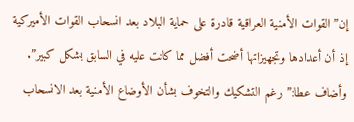إن”القوات الأمنية العراقية قادرة على حماية البلاد بعد انسحاب القوات الأميركية إذ أن أعدادها وتجهيزاتها أضحت أفضل مما كانت عليه في السابق بشكل كبير”.
وأضاف عطا:”رغم التشكيك والتخوف بشأن الأوضاع الأمنية بعد الانسحاب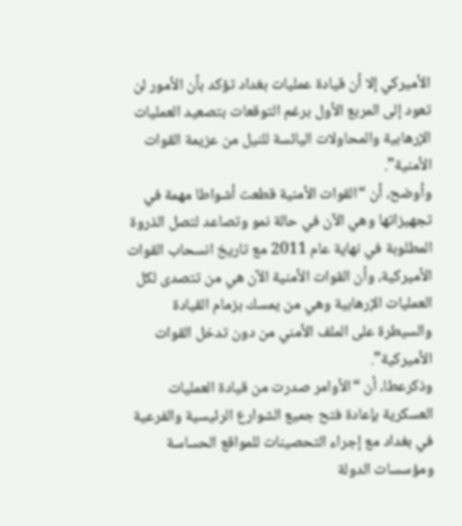الأميركي إلا أن قيادة عمليات بغداد تؤكد بأن الأمور لن تعود إلى المربع الأول برغم التوقعات بتصعيد العمليات الإرهابية والمحاولات اليائسة للنيل من عزيمة القوات الأمنية”.
وأوضح، أن “القوات الأمنية قطعت أشواطا مهمة في تجهيزاتها وهي الآن في حالة نمو وتصاعد لتصل الذروة المطلوبة في نهاية عام 2011 مع تاريخ انسحاب القوات الأميركية، وأن القوات الأمنية الآن هي من تتصدى لكل العمليات الإرهابية وهي من يمسك بزمام القيادة والسيطرة على الملف الأمني من دون تدخل القوات الأميركية”.
وذكرعطا، أن “الأوامر صدرت من قيادة العمليات العسكرية بإعادة فتح جميع الشوارع الرئيسية والفرعية في بغداد مع إجراء التحصينات للمواقع الحساسة ومؤسسات الدولة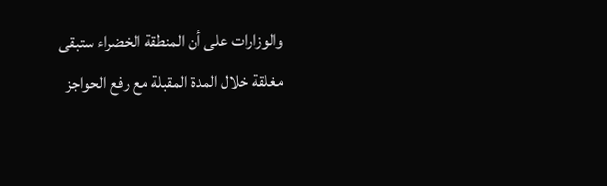والوزارات على أن المنطقة الخضراء ستبقى مغلقة خلال المدة المقبلة مع رفع الحواجز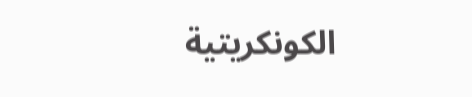الكونكريتية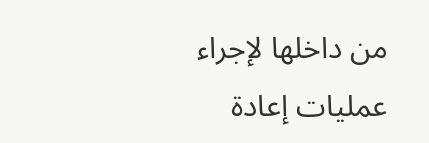من داخلها لإجراء عمليات إعادة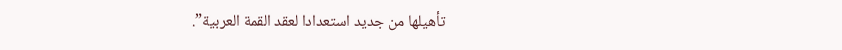تأهيلها من جديد استعدادا لعقد القمة العربية”.